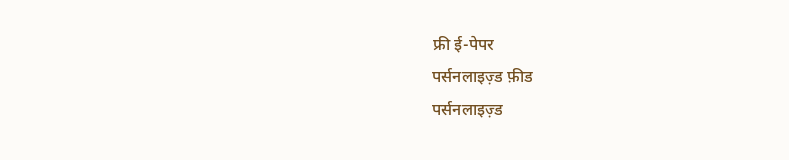फ्री ई-पेपर
पर्सनलाइज़्ड फ़ीड
पर्सनलाइज़्ड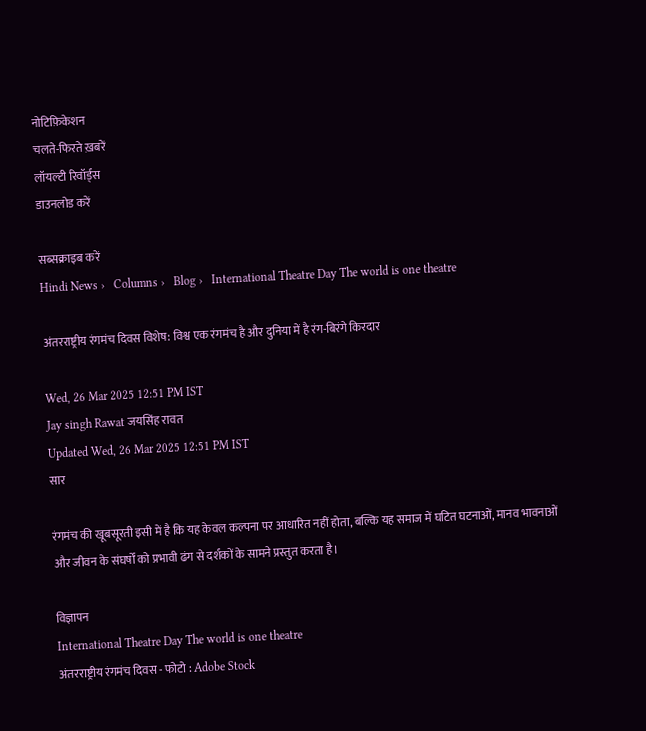नोटिफ़िकेशन
चलते-फिरते ख़बरें
लॉयल्टी रिवॉर्ड्स
डाउनलोड करें

सब्सक्राइब करें
Hindi News ›   Columns ›   Blog ›   International Theatre Day The world is one theatre

अंतरराष्ट्रीय रंगमंच दिवस विशेष: विश्व एक रंगमंच है और दुनिया में है रंग-बिरंगे किरदार

Wed, 26 Mar 2025 12:51 PM IST
Jay singh Rawat जयसिंह रावत
Updated Wed, 26 Mar 2025 12:51 PM IST
सार

रंगमंच की खूबसूरती इसी में है कि यह केवल कल्पना पर आधारित नहीं होता, बल्कि यह समाज में घटित घटनाओं, मानव भावनाओं और जीवन के संघर्षों को प्रभावी ढंग से दर्शकों के सामने प्रस्तुत करता है।

विज्ञापन
International Theatre Day The world is one theatre
अंतरराष्ट्रीय रंगमंच दिवस - फोटो : Adobe Stock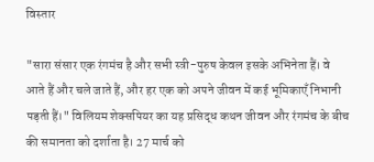विस्तार

"सारा संसार एक रंगमंच है और सभी स्त्री-पुरुष केवल इसके अभिनेता हैं। वे आते हैं और चले जाते हैं, और हर एक को अपने जीवन में कई भूमिकाएँ निभानी पड़ती हैं।" विलियम शेक्सपियर का यह प्रसिद्ध कथन जीवन और रंगमंच के बीच की समानता को दर्शाता है। 27 मार्च को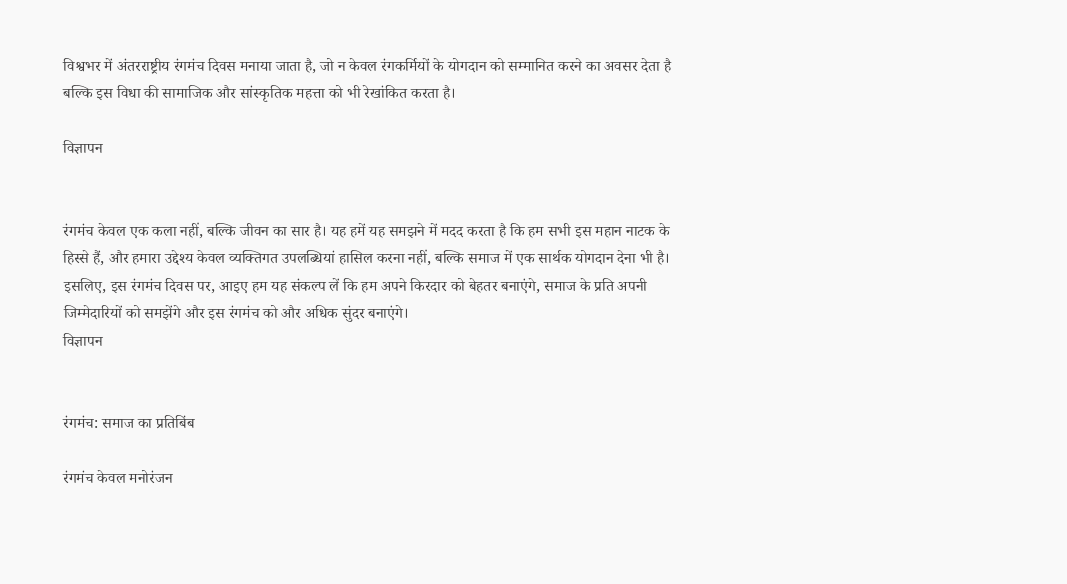विश्वभर में अंतरराष्ट्रीय रंगमंच दिवस मनाया जाता है, जो न केवल रंगकर्मियों के योगदान को सम्मानित करने का अवसर देता है बल्कि इस विधा की सामाजिक और सांस्कृतिक महत्ता को भी रेखांकित करता है।

विज्ञापन


रंगमंच केवल एक कला नहीं, बल्कि जीवन का सार है। यह हमें यह समझने में मदद करता है कि हम सभी इस महान नाटक के हिस्से हैं, और हमारा उद्देश्य केवल व्यक्तिगत उपलब्धियां हासिल करना नहीं, बल्कि समाज में एक सार्थक योगदान देना भी है। इसलिए, इस रंगमंच दिवस पर, आइए हम यह संकल्प लें कि हम अपने किरदार को बेहतर बनाएंगे, समाज के प्रति अपनी जिम्मेदारियों को समझेंगे और इस रंगमंच को और अधिक सुंदर बनाएंगे।
विज्ञापन


रंगमंच: समाज का प्रतिबिंब

रंगमंच केवल मनोरंजन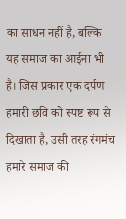का साधन नहीं है, बल्कि यह समाज का आईना भी है। जिस प्रकार एक दर्पण हमारी छवि को स्पष्ट रूप से दिखाता है, उसी तरह रंगमंच हमारे समाज की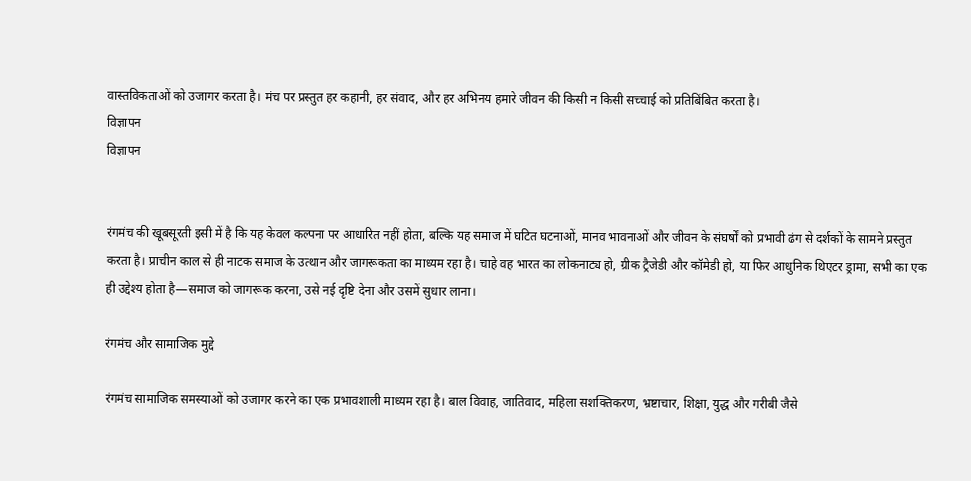वास्तविकताओं को उजागर करता है। मंच पर प्रस्तुत हर कहानी, हर संवाद, और हर अभिनय हमारे जीवन की किसी न किसी सच्चाई को प्रतिबिंबित करता है।
विज्ञापन
विज्ञापन


रंगमंच की खूबसूरती इसी में है कि यह केवल कल्पना पर आधारित नहीं होता, बल्कि यह समाज में घटित घटनाओं, मानव भावनाओं और जीवन के संघर्षों को प्रभावी ढंग से दर्शकों के सामने प्रस्तुत करता है। प्राचीन काल से ही नाटक समाज के उत्थान और जागरूकता का माध्यम रहा है। चाहे वह भारत का लोकनाट्य हो, ग्रीक ट्रैजेडी और कॉमेडी हो, या फिर आधुनिक थिएटर ड्रामा, सभी का एक ही उद्देश्य होता है—समाज को जागरूक करना, उसे नई दृष्टि देना और उसमें सुधार लाना।

रंगमंच और सामाजिक मुद्दे

रंगमंच सामाजिक समस्याओं को उजागर करने का एक प्रभावशाली माध्यम रहा है। बाल विवाह, जातिवाद, महिला सशक्तिकरण, भ्रष्टाचार, शिक्षा, युद्ध और गरीबी जैसे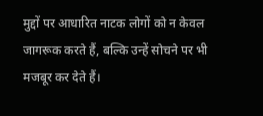मुद्दों पर आधारित नाटक लोगों को न केवल जागरूक करते हैं, बल्कि उन्हें सोचने पर भी मजबूर कर देते हैं।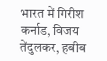भारत में गिरीश कर्नाड, विजय तेंदुलकर, हबीब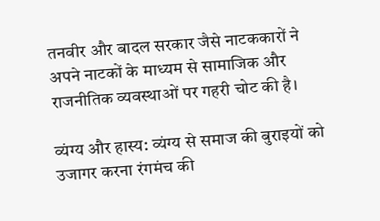तनवीर और बादल सरकार जैसे नाटककारों ने अपने नाटकों के माध्यम से सामाजिक और राजनीतिक व्यवस्थाओं पर गहरी चोट की है।

व्यंग्य और हास्य: व्यंग्य से समाज की बुराइयों को उजागर करना रंगमंच की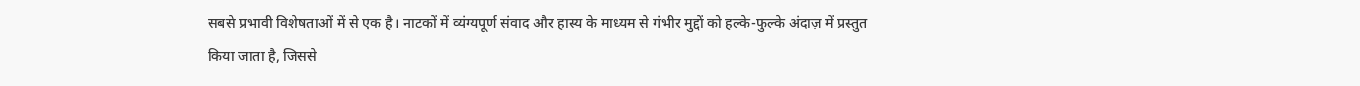सबसे प्रभावी विशेषताओं में से एक है। नाटकों में व्यंग्यपूर्ण संवाद और हास्य के माध्यम से गंभीर मुद्दों को हल्के-फुल्के अंदाज़ में प्रस्तुत किया जाता है, जिससे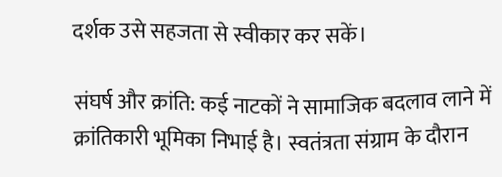दर्शक उसे सहजता से स्वीकार कर सकें।

संघर्ष और क्रांति: कई नाटकों ने सामाजिक बदलाव लाने में क्रांतिकारी भूमिका निभाई है। स्वतंत्रता संग्राम के दौरान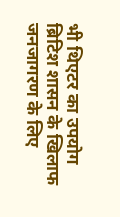भी थिएटर का उपयोग ब्रिटिश शासन के खिलाफ जनजागरण के लिए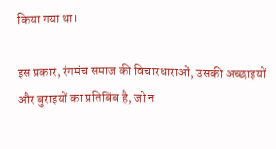किया गया था।

इस प्रकार, रंगमंच समाज की विचारधाराओं, उसकी अच्छाइयों और बुराइयों का प्रतिबिंब है, जो न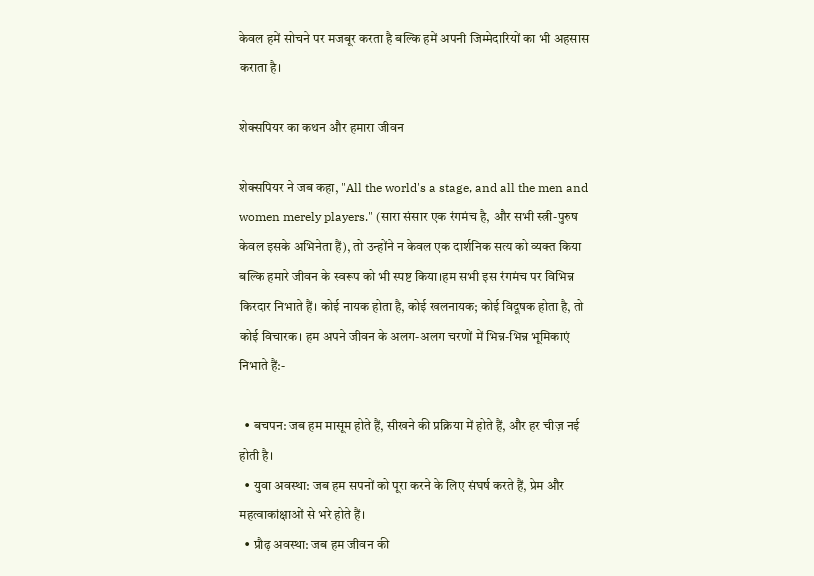केवल हमें सोचने पर मजबूर करता है बल्कि हमें अपनी जिम्मेदारियों का भी अहसास कराता है।

शेक्सपियर का कथन और हमारा जीवन

शेक्सपियर ने जब कहा, "All the world's a stage, and all the men and women merely players." (सारा संसार एक रंगमंच है, और सभी स्त्री-पुरुष केवल इसके अभिनेता हैं), तो उन्होंने न केवल एक दार्शनिक सत्य को व्यक्त किया बल्कि हमारे जीवन के स्वरूप को भी स्पष्ट किया।हम सभी इस रंगमंच पर विभिन्न किरदार निभाते हैं। कोई नायक होता है, कोई खलनायक; कोई विदूषक होता है, तो कोई विचारक। हम अपने जीवन के अलग-अलग चरणों में भिन्न-भिन्न भूमिकाएं निभाते हैं:-

  • बचपन: जब हम मासूम होते हैं, सीखने की प्रक्रिया में होते हैं, और हर चीज़ नई होती है।
  • युवा अवस्था: जब हम सपनों को पूरा करने के लिए संघर्ष करते हैं, प्रेम और महत्वाकांक्षाओं से भरे होते हैं।
  • प्रौढ़ अवस्था: जब हम जीवन की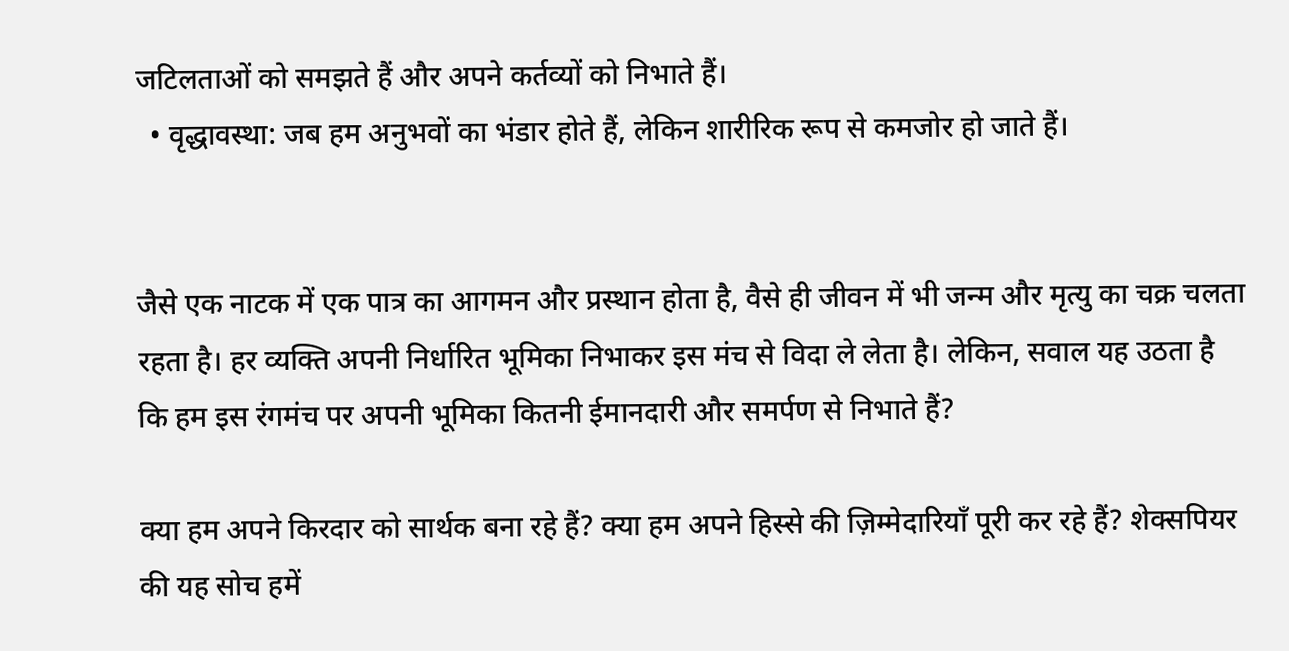जटिलताओं को समझते हैं और अपने कर्तव्यों को निभाते हैं।
  • वृद्धावस्था: जब हम अनुभवों का भंडार होते हैं, लेकिन शारीरिक रूप से कमजोर हो जाते हैं।


जैसे एक नाटक में एक पात्र का आगमन और प्रस्थान होता है, वैसे ही जीवन में भी जन्म और मृत्यु का चक्र चलता रहता है। हर व्यक्ति अपनी निर्धारित भूमिका निभाकर इस मंच से विदा ले लेता है। लेकिन, सवाल यह उठता है कि हम इस रंगमंच पर अपनी भूमिका कितनी ईमानदारी और समर्पण से निभाते हैं?

क्या हम अपने किरदार को सार्थक बना रहे हैं? क्या हम अपने हिस्से की ज़िम्मेदारियाँ पूरी कर रहे हैं? शेक्सपियर की यह सोच हमें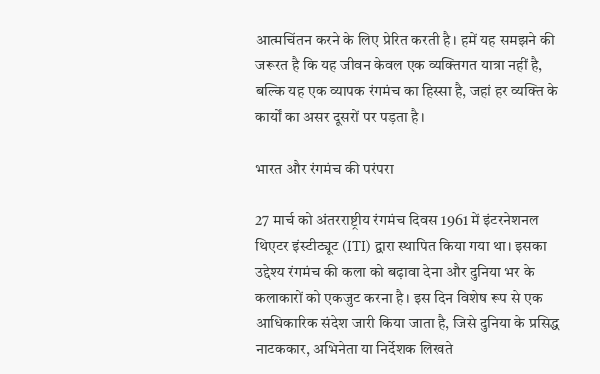आत्मचिंतन करने के लिए प्रेरित करती है। हमें यह समझने की जरूरत है कि यह जीवन केवल एक व्यक्तिगत यात्रा नहीं है, बल्कि यह एक व्यापक रंगमंच का हिस्सा है, जहां हर व्यक्ति के कार्यों का असर दूसरों पर पड़ता है।

भारत और रंगमंच की परंपरा

27 मार्च को अंतरराष्ट्रीय रंगमंच दिवस 1961 में इंटरनेशनल थिएटर इंस्टीट्यूट (ITI) द्वारा स्थापित किया गया था। इसका उद्देश्य रंगमंच की कला को बढ़ावा देना और दुनिया भर के कलाकारों को एकजुट करना है। इस दिन विशेष रूप से एक आधिकारिक संदेश जारी किया जाता है, जिसे दुनिया के प्रसिद्ध नाटककार, अभिनेता या निर्देशक लिखते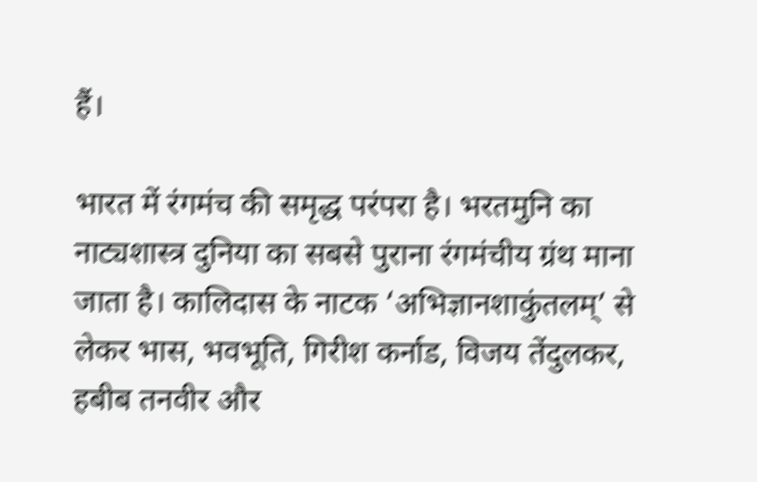हैं।

भारत में रंगमंच की समृद्ध परंपरा है। भरतमुनि का नाट्यशास्त्र दुनिया का सबसे पुराना रंगमंचीय ग्रंथ माना जाता है। कालिदास के नाटक ‘अभिज्ञानशाकुंतलम्’ से लेकर भास, भवभूति, गिरीश कर्नाड, विजय तेंदुलकर, हबीब तनवीर और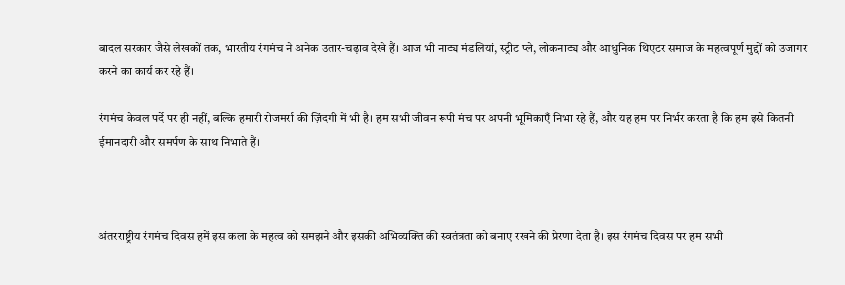बादल सरकार जैसे लेखकों तक, भारतीय रंगमंच ने अनेक उतार-चढ़ाव देखे हैं। आज भी नाट्य मंडलियां, स्ट्रीट प्ले, लोकनाट्य और आधुनिक थिएटर समाज के महत्वपूर्ण मुद्दों को उजागर करने का कार्य कर रहे हैं।

रंगमंच केवल पर्दे पर ही नहीं, बल्कि हमारी रोजमर्रा की ज़िंदगी में भी है। हम सभी जीवन रूपी मंच पर अपनी भूमिकाएँ निभा रहे हैं, और यह हम पर निर्भर करता है कि हम इसे कितनी ईमानदारी और समर्पण के साथ निभाते हैं।



अंतरराष्ट्रीय रंगमंच दिवस हमें इस कला के महत्व को समझने और इसकी अभिव्यक्ति की स्वतंत्रता को बनाए रखने की प्रेरणा देता है। इस रंगमंच दिवस पर हम सभी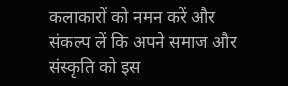कलाकारों को नमन करें और संकल्प लें कि अपने समाज और संस्कृति को इस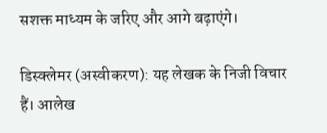सशक्त माध्यम के जरिए और आगे बढ़ाएंगे।

डिस्क्लेमर (अस्वीकरण): यह लेखक के निजी विचार हैं। आलेख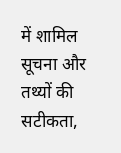में शामिल सूचना और तथ्यों की सटीकता,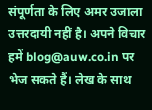संपूर्णता के लिए अमर उजाला उत्तरदायी नहीं है। अपने विचार हमें blog@auw.co.in पर भेज सकते हैं। लेख के साथ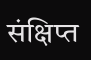संक्षिप्त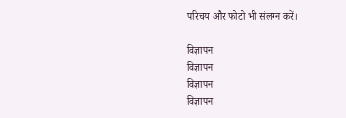परिचय और फोटो भी संलग्न करें।

विज्ञापन
विज्ञापन
विज्ञापन
विज्ञापन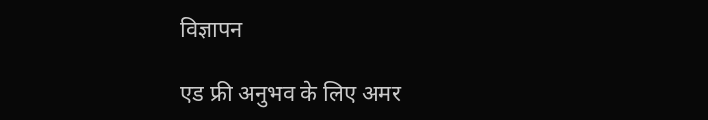विज्ञापन

एड फ्री अनुभव के लिए अमर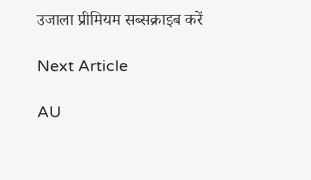उजाला प्रीमियम सब्सक्राइब करें

Next Article

AU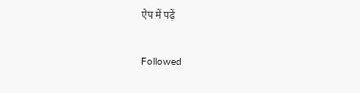ऐप में पढ़ें

Followed